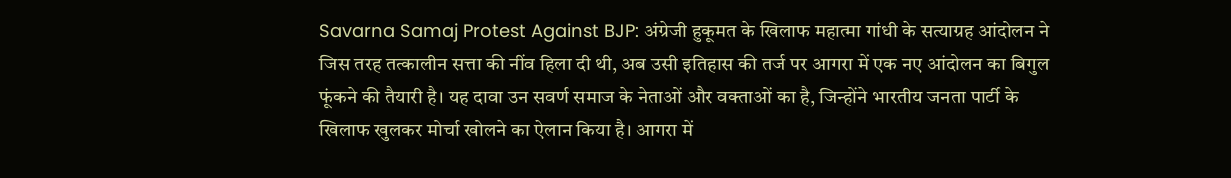Savarna Samaj Protest Against BJP: अंग्रेजी हुकूमत के खिलाफ महात्मा गांधी के सत्याग्रह आंदोलन ने जिस तरह तत्कालीन सत्ता की नींव हिला दी थी, अब उसी इतिहास की तर्ज पर आगरा में एक नए आंदोलन का बिगुल फूंकने की तैयारी है। यह दावा उन सवर्ण समाज के नेताओं और वक्ताओं का है, जिन्होंने भारतीय जनता पार्टी के खिलाफ खुलकर मोर्चा खोलने का ऐलान किया है। आगरा में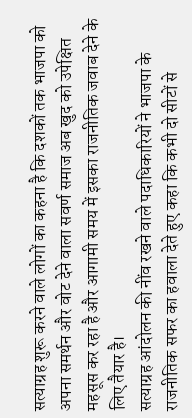सत्याग्रह शुरू करने वाले लोगों का कहना है कि दशकों तक भाजपा को अपना समर्थन और वोट देने वाला सवर्ण समाज अब खुद को उपेक्षित महसूस कर रहा है और आगामी समय में इसका राजनीतिक जवाब देने के लिए तैयार है।
सत्याग्रह आंदोलन की नींव रखने वाले पदाधिकारियों ने भाजपा के राजनीतिक सफर का हवाला देते हुए कहा कि कभी दो सीटों से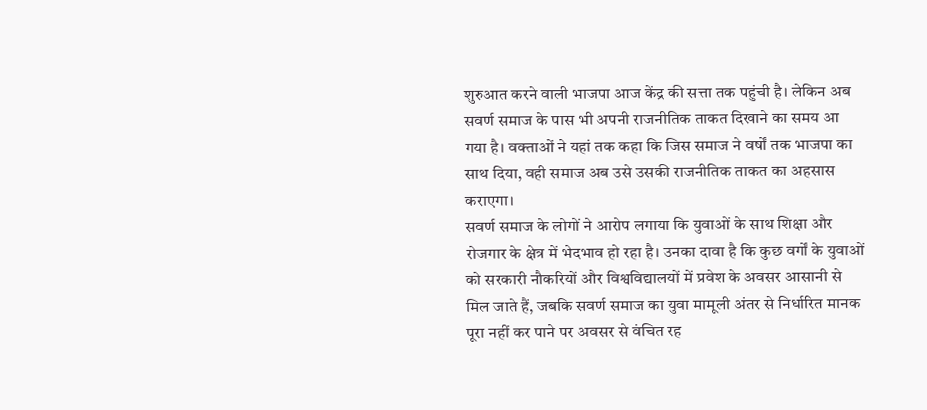शुरुआत करने वाली भाजपा आज केंद्र की सत्ता तक पहुंची है। लेकिन अब सवर्ण समाज के पास भी अपनी राजनीतिक ताकत दिखाने का समय आ गया है। वक्ताओं ने यहां तक कहा कि जिस समाज ने वर्षों तक भाजपा का साथ दिया, वही समाज अब उसे उसकी राजनीतिक ताकत का अहसास कराएगा।
सवर्ण समाज के लोगों ने आरोप लगाया कि युवाओं के साथ शिक्षा और रोजगार के क्षेत्र में भेदभाव हो रहा है। उनका दावा है कि कुछ वर्गों के युवाओं को सरकारी नौकरियों और विश्वविद्यालयों में प्रवेश के अवसर आसानी से मिल जाते हैं, जबकि सवर्ण समाज का युवा मामूली अंतर से निर्धारित मानक पूरा नहीं कर पाने पर अवसर से वंचित रह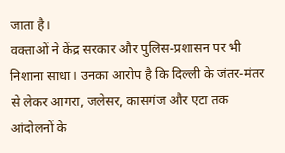जाता है।
वक्ताओं ने केंद्र सरकार और पुलिस-प्रशासन पर भी निशाना साधा। उनका आरोप है कि दिल्ली के जंतर-मंतर से लेकर आगरा, जलेसर, कासगंज और एटा तक आंदोलनों के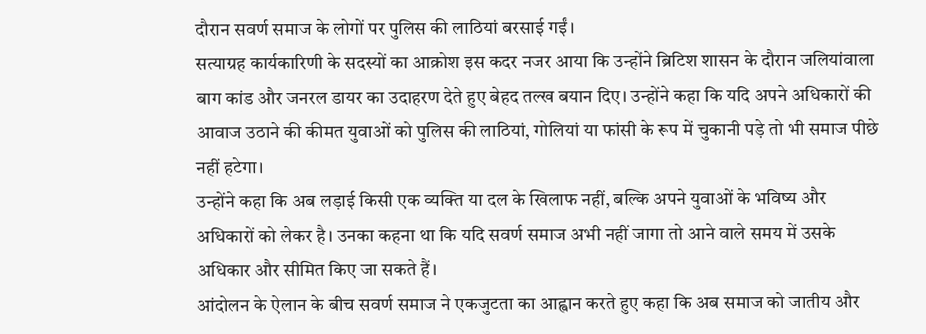दौरान सवर्ण समाज के लोगों पर पुलिस की लाठियां बरसाई गईं।
सत्याग्रह कार्यकारिणी के सदस्यों का आक्रोश इस कदर नजर आया कि उन्होंने ब्रिटिश शासन के दौरान जलियांवाला बाग कांड और जनरल डायर का उदाहरण देते हुए बेहद तल्ख बयान दिए। उन्होंने कहा कि यदि अपने अधिकारों की आवाज उठाने की कीमत युवाओं को पुलिस की लाठियां, गोलियां या फांसी के रूप में चुकानी पड़े तो भी समाज पीछे नहीं हटेगा।
उन्होंने कहा कि अब लड़ाई किसी एक व्यक्ति या दल के खिलाफ नहीं, बल्कि अपने युवाओं के भविष्य और अधिकारों को लेकर है। उनका कहना था कि यदि सवर्ण समाज अभी नहीं जागा तो आने वाले समय में उसके अधिकार और सीमित किए जा सकते हैं।
आंदोलन के ऐलान के बीच सवर्ण समाज ने एकजुटता का आह्वान करते हुए कहा कि अब समाज को जातीय और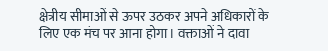क्षेत्रीय सीमाओं से ऊपर उठकर अपने अधिकारों के लिए एक मंच पर आना होगा। वक्ताओं ने दावा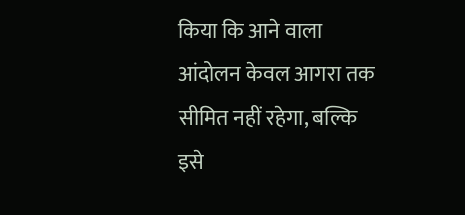किया कि आने वाला आंदोलन केवल आगरा तक सीमित नहीं रहेगा, बल्कि इसे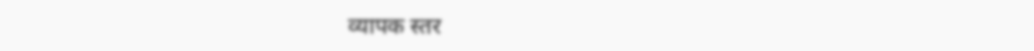व्यापक स्तर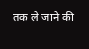तक ले जाने की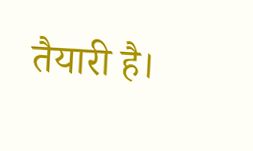तैयारी है।